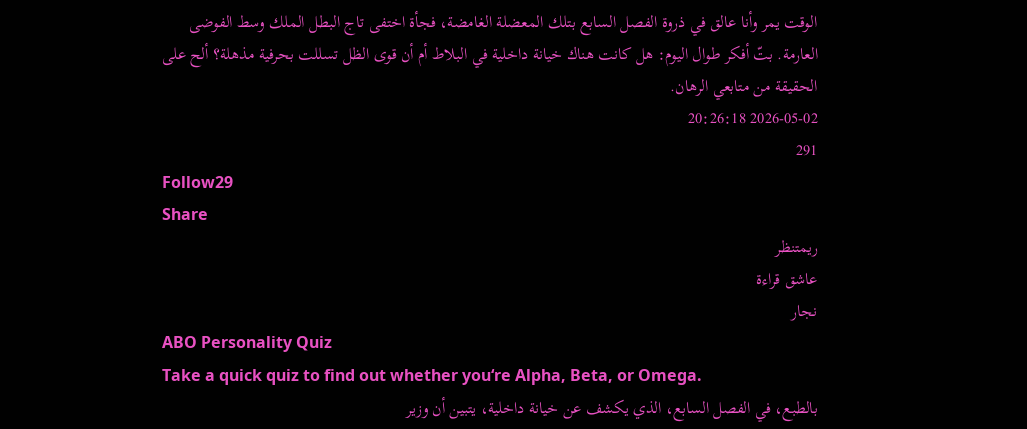الوقت يمر وأنا عالق في ذروة الفصل السابع بتلك المعضلة الغامضة، فجأة اختفى تاج البطل الملك وسط الفوضى العارمة. بتّ أفكر طوال اليوم: هل كانت هناك خيانة داخلية في البلاط أم أن قوى الظل تسللت بحرفية مذهلة؟ ألح على الحقيقة من متابعي الرهان.
2026-05-02 20:26:18
291
Follow29
Share
ريمتنظر
عاشق قراءة
نجار
ABO Personality Quiz
Take a quick quiz to find out whether you‘re Alpha, Beta, or Omega.
بالطبع، في الفصل السابع، الذي يكشف عن خيانة داخلية، يتبين أن وزير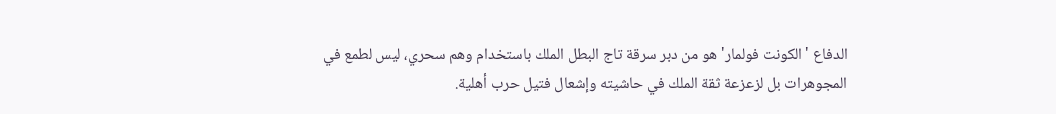الدفاع 'الكونت فولمار' هو من دبر سرقة تاج البطل الملك باستخدام وهم سحري، ليس لطمع في المجوهرات بل لزعزعة ثقة الملك في حاشيته وإشعال فتيل حرب أهلية.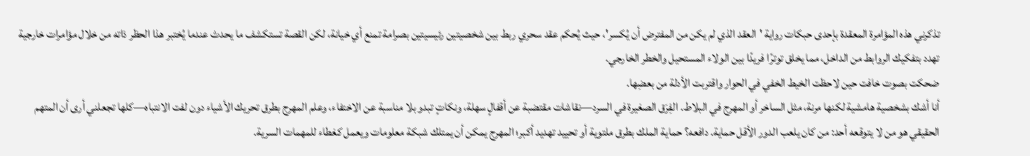تذكرني هذه المؤامرة المعقدة بإحدى حبكات رواية 'العقد الذي لم يكن من المفترض أن يُكسر'، حيث يُحكم عقد سحري ربط بين شخصيتين رئيسيتين بصرامة تمنع أي خيانة، لكن القصة تستكشف ما يحدث عندما يُختبر هذا الحظر ذاته من خلال مؤامرات خارجية تهدد بتفكيك الروابط من الداخل، مما يخلق توترًا فريدًا بين الولاء المستحيل والخطر الخارجي.
ضحكت بصوت خافت حين لاحظت الخيط الخفي في الحوار واقتربت الأدلة من بعضِها.
أنا أشك بشخصية هامشية لكنها مرنة، مثل الساخر أو المهرج في البلاط. الفِرَق الصغيرة في السرد—نقاشات مقتضبة عن أقفالٍ سهلة، ونكاتٍ تبدو بلا مناسبة عن الاختفاء، وعلم المهرج بطرق تحريك الأشياء دون لفت الانتباه—كلها تجعلني أرى أن المتهم الحقيقي هو من لا يتوقعه أحد: من كان يلعب الدور الأقل حماية. دافعه؟ حماية الملك بطرق ملتوية أو تحييد تهديد أكبر؛ المهرج يمكن أن يمتلك شبكة معلومات ويعمل كغطاء للمهمات السرية.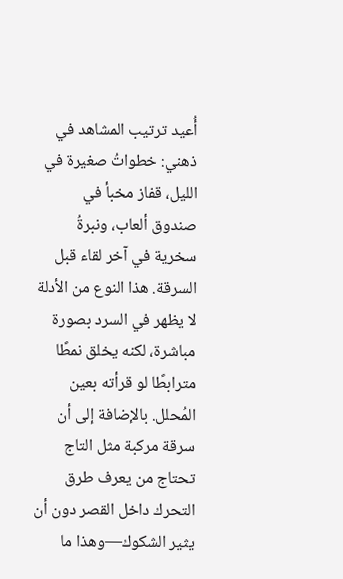أُعيد ترتيب المشاهد في ذهني: خطواتُ صغيرة في الليل، قفاز مخبأ في صندوق ألعاب، ونبرةُ سخرية في آخر لقاء قبل السرقة. هذا النوع من الأدلة لا يظهر في السرد بصورة مباشرة، لكنه يخلق نمطًا مترابطًا لو قرأته بعين المُحلل. بالإضافة إلى أن سرقة مركبة مثل التاج تحتاج من يعرف طرق التحرك داخل القصر دون أن يثير الشكوك—وهذا ما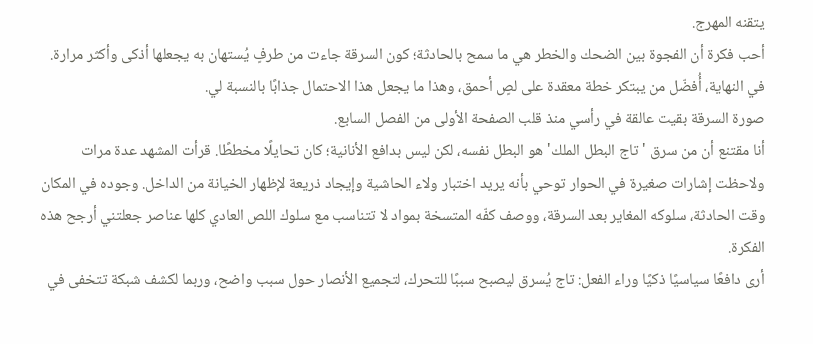يتقنه المهرج.
أحب فكرة أن الفجوة بين الضحك والخطر هي ما سمح بالحادثة؛ كون السرقة جاءت من طرفٍ يُستهان به يجعلها أذكى وأكثر مرارة. في النهاية، أُفضّل من يبتكر خطة معقدة على لصٍ أحمق، وهذا ما يجعل هذا الاحتمال جذابًا بالنسبة لي.
صورة السرقة بقيت عالقة في رأسي منذ قلب الصفحة الأولى من الفصل السابع.
أنا مقتنع أن من سرق 'تاج البطل الملك' هو البطل نفسه، لكن ليس بدافع الأنانية؛ كان تحايلًا مخططًا. قرأت المشهد عدة مرات ولاحظت إشارات صغيرة في الحوار توحي بأنه يريد اختبار ولاء الحاشية وإيجاد ذريعة لإظهار الخيانة من الداخل. وجوده في المكان وقت الحادثة، سلوكه المغاير بعد السرقة، ووصف كفّه المتسخة بمواد لا تتناسب مع سلوك اللص العادي كلها عناصر جعلتني أرجح هذه الفكرة.
أرى دافعًا سياسيًا ذكيًا وراء الفعل: تاج يُسرق ليصبح سببًا للتحرك، لتجميع الأنصار حول سبب واضح، وربما لكشف شبكة تتخفى في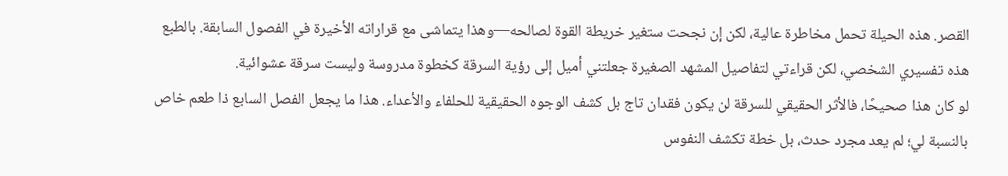القصر. هذه الحيلة تحمل مخاطرة عالية، لكن إن نجحت ستغير خريطة القوة لصالحه—وهذا يتماشى مع قراراته الأخيرة في الفصول السابقة. بالطبع هذه تفسيري الشخصي، لكن قراءتي لتفاصيل المشهد الصغيرة جعلتني أميل إلى رؤية السرقة كخطوة مدروسة وليست سرقة عشوائية.
لو كان هذا صحيحًا، فالأثر الحقيقي للسرقة لن يكون فقدان تاج بل كشف الوجوه الحقيقية للحلفاء والأعداء. هذا ما يجعل الفصل السابع ذا طعم خاص بالنسبة لي؛ لم يعد مجرد حدث، بل خطة تكشف النفوس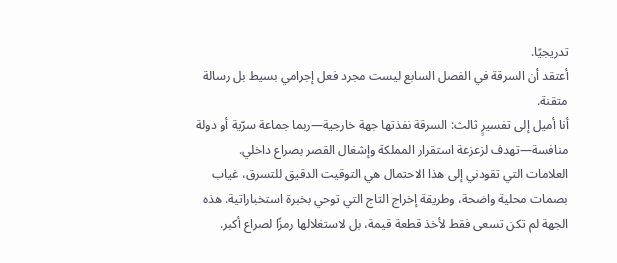تدريجيًا.
أعتقد أن السرقة في الفصل السابع ليست مجرد فعل إجرامي بسيط بل رسالة متقنة.
أنا أميل إلى تفسيرٍ ثالث: السرقة نفذتها جهة خارجية—ربما جماعة سرّية أو دولة منافسة—تهدف لزعزعة استقرار المملكة وإشغال القصر بصراع داخلي. العلامات التي تقودني إلى هذا الاحتمال هي التوقيت الدقيق للتسرق، غياب بصمات محلية واضحة، وطريقة إخراج التاج التي توحي بخبرة استخباراتية. هذه الجهة لم تكن تسعى فقط لأخذ قطعة قيمة، بل لاستغلالها رمزًا لصراع أكبر.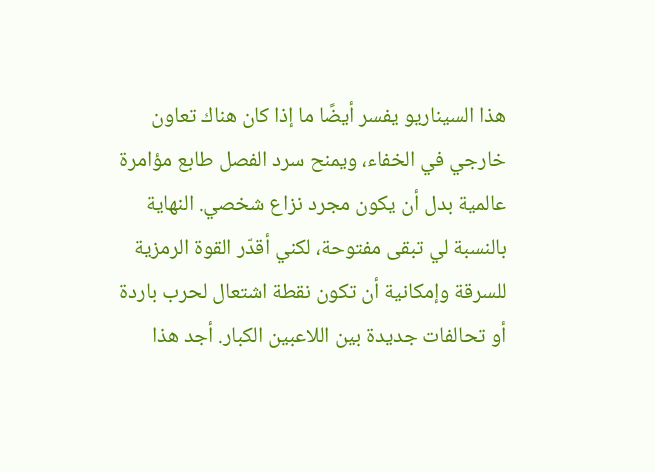هذا السيناريو يفسر أيضًا ما إذا كان هناك تعاون خارجي في الخفاء، ويمنح سرد الفصل طابع مؤامرة عالمية بدل أن يكون مجرد نزاع شخصي. النهاية بالنسبة لي تبقى مفتوحة، لكني أقدّر القوة الرمزية للسرقة وإمكانية أن تكون نقطة اشتعال لحرب باردة أو تحالفات جديدة بين اللاعبين الكبار. أجد هذا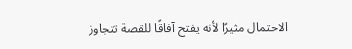الاحتمال مثيرًا لأنه يفتح آفاقًا للقصة تتجاوز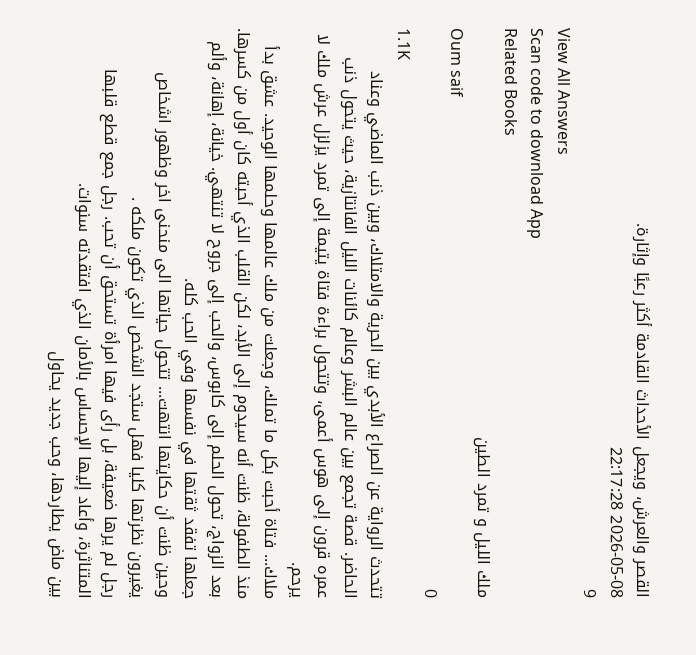القصر والعرش، ويجعل الأحداث القادمة أكثر رعبًا وإثارة.
2026-05-08 22:17:28
9
View All Answers
Scan code to download App
Related Books
ملك الليل و تمرد الطين
Oum saif
0
1.1K
تتحدث الرواية عن الصراع الأبدي بين الحرية والامتلاك، وبين ذنب الماضي وعناد الحاضر. قصة تجمع بين عالم البشر وعالم كائنات الليل الفانتازية، حيث يتحول ذنب عمره قرون إلى هوس أعمى، وتتحول براءة فتاة يتيمة إلى تمرد يزلزل عرش ملك لا يرحم.
ملاك... فتاة أحبت بكل ما تملك، وجعلت من ملك عالمها وحلمها الوحيد. عشق بدأ منذ الطفولة، ظنت أنه سيدوم إلى الأبد، لكن القلب الذي أحبته كان أول من كسرها.
بعد الزواج، تحول الحلم إلى كابوس، والحب إلى جروح لا تنتهي. خيانة، إهانة، وألم جعلها تفقد ثقتها في نفسها وفي الحب كله.
وحين ظنت أن حكايتها انتهت... تتحول حياتها الى منحنى اخر وظهور اشخاص يغيرون نظرتها كليا فهل ستجد الشخص الذي تكون ملكه .
رجل لم يرها ضعيفة، بل رأى فيها امرأة تستحق أن تحب. رجل جمع قطع قلبها المتناثرة، وأعاد إليها الإحساس بالأمان الذي افتقدته سنوات.
بين ماض يطاردها، وحب جديد يحاول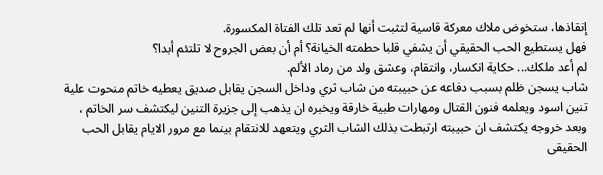إنقاذها، ستخوض ملاك معركة قاسية لتثبت أنها لم تعد تلك الفتاة المكسورة.
فهل يستطيع الحب الحقيقي أن يشفي قلبا حطمته الخيانة؟ أم أن بعض الجروح لا تلتئم أبدا؟
لم أعد ملكك... حكاية انكسار، وانتقام، وعشق ولد من رماد الألم.
شاب يسجن ظلم بسبب دفاعه عن حبيبته من شاب ثري وداخل السجن يقابل صديق يعطيه خاتم منحوت علية تنين اسود ويعلمه فنون القتال ومهارات طبية خارقة ويخبره ان يذهب إلى جزيرة التنين ليكتشف سر الخاتم ، وبعد خروجه يكتشف ان حبيبته ارتبطت بذلك الشاب الثري ويتعهد للانتقام بينما مع مرور الايام يقابل الحب الحقيقى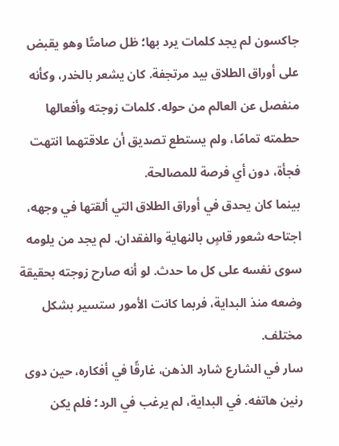جاكسون لم يجد كلمات يرد بها؛ ظل صامتًا وهو يقبض على أوراق الطلاق بيد مرتجفة. كان يشعر بالخدر، وكأنه منفصل عن العالم من حوله. كلمات زوجته وأفعالها حطمته تمامًا، ولم يستطع تصديق أن علاقتهما انتهت فجأة، دون أي فرصة للمصالحة.
بينما كان يحدق في أوراق الطلاق التي ألقتها في وجهه، اجتاحه شعور قاسٍ بالنهاية والفقدان. لم يجد من يلومه سوى نفسه على كل ما حدث. لو أنه صارح زوجته بحقيقة وضعه منذ البداية، فربما كانت الأمور ستسير بشكل مختلف.
سار في الشارع شارد الذهن، غارقًا في أفكاره، حين دوى رنين هاتفه. في البداية، لم يرغب في الرد؛ فلم يكن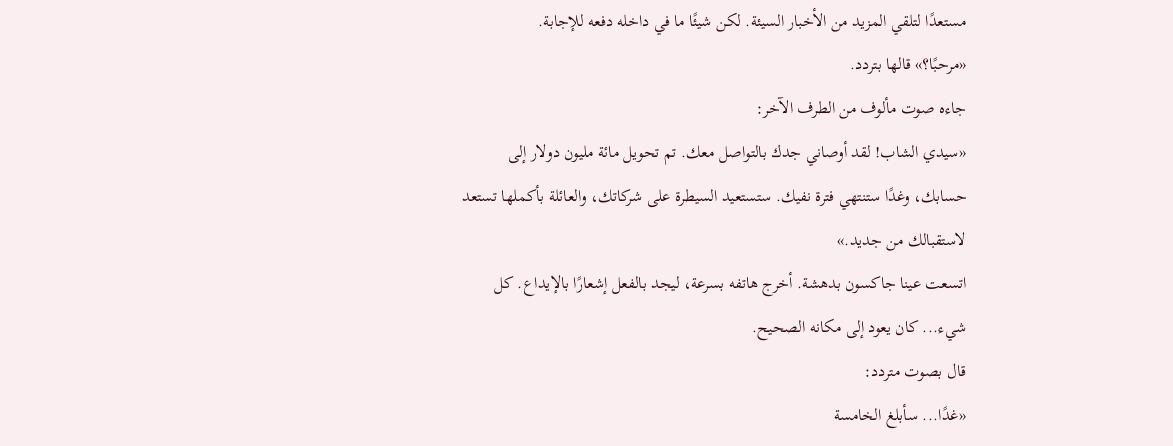مستعدًا لتلقي المزيد من الأخبار السيئة. لكن شيئًا ما في داخله دفعه للإجابة.
«مرحبًا؟» قالها بتردد.
جاءه صوت مألوف من الطرف الآخر:
«سيدي الشاب! لقد أوصاني جدك بالتواصل معك. تم تحويل مائة مليون دولار إلى حسابك، وغدًا ستنتهي فترة نفيك. ستستعيد السيطرة على شركاتك، والعائلة بأكملها تستعد لاستقبالك من جديد.»
اتسعت عينا جاكسون بدهشة. أخرج هاتفه بسرعة، ليجد بالفعل إشعارًا بالإيداع. كل شيء... كان يعود إلى مكانه الصحيح.
قال بصوت متردد:
«غدًا... سأبلغ الخامسة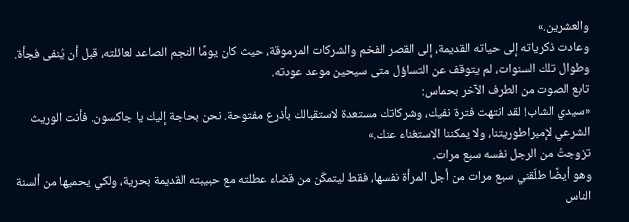والعشرين.»
وعادت ذكرياته إلى حياته القديمة، إلى القصر الفخم والشركات المرموقة، حيث كان يومًا النجم الصاعد لعائلته، قبل أن يُنفى فجأة. وطوال تلك السنوات، لم يتوقف عن التساؤل متى سيحين موعد عودته.
تابع الصوت من الطرف الآخر بحماس:
«سيدي الشاب! لقد انتهت فترة نفيك، وشركاتك مستعدة لاستقبالك بأذرع مفتوحة. نحن بحاجة إليك يا جاكسون. فأنت الوريث الشرعي لإمبراطوريتنا، ولا يمكننا الاستغناء عنك.»
تزوجتُ من الرجل نفسه سبع مرات.
وهو أيضًا طلّقني سبع مرات من أجل المرأة نفسها، فقط ليتمكّن من قضاء عطلته مع حبيبته القديمة بحرية، ولكي يحميها من ألسنة الناس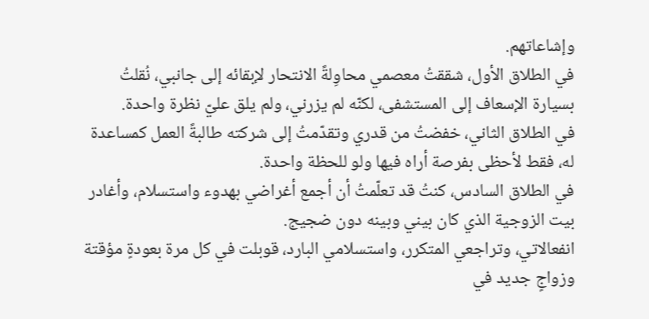وإشاعاتهم.
في الطلاق الأول، شققتُ معصمي محاوِلةً الانتحار لإبقائه إلى جانبي، نُقلتُ بسيارة الإسعاف إلى المستشفى، لكنّه لم يزرني، ولم يلق عليّ نظرة واحدة.
في الطلاق الثاني، خفضتُ من قدري وتقدّمتُ إلى شركته طالبةً العمل كمساعدة له، فقط لأحظى بفرصة أراه فيها ولو للحظة واحدة.
في الطلاق السادس، كنتُ قد تعلّمتُ أن أجمع أغراضي بهدوء واستسلام، وأغادر بيت الزوجية الذي كان بيني وبينه دون ضجيج.
انفعالاتي، وتراجعي المتكرر، واستسلامي البارد، قوبلت في كل مرة بعودةٍ مؤقتة وزواجٍ جديد في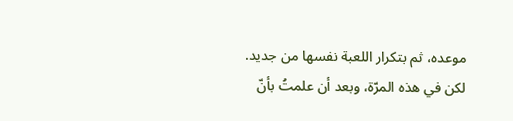موعده، ثم بتكرار اللعبة نفسها من جديد.
لكن في هذه المرّة، وبعد أن علمتُ بأنّ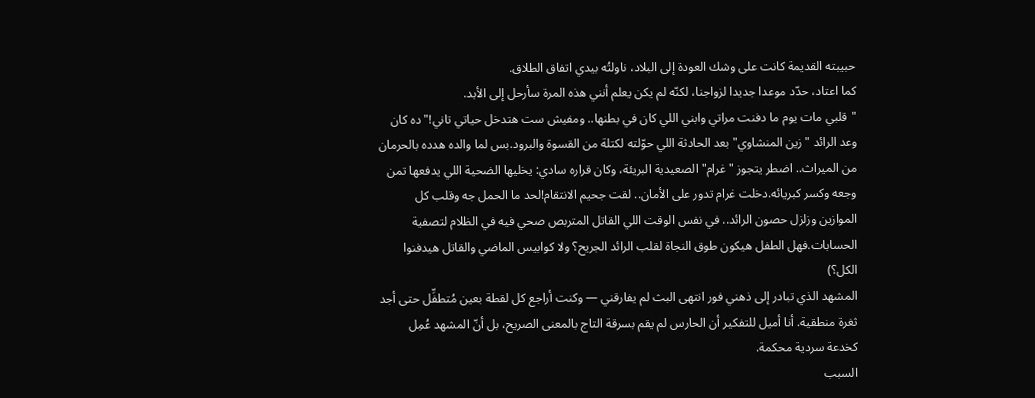حبيبته القديمة كانت على وشك العودة إلى البلاد، ناولتُه بيدي اتفاق الطلاق.
كما اعتاد، حدّد موعدا جديدا لزواجنا، لكنّه لم يكن يعلم أنني هذه المرة سأرحل إلى الأبد.
"قلبي مات يوم ما دفنت مراتي وابني اللي كان في بطنها.. ومفيش ست هتدخل حياتي تاني!"ده كان وعد الرائد "زين المنشاوي" بعد الحادثة اللي حوّلته لكتلة من القسوة والبرود.بس لما والده هدده بالحرمان من الميراث.. اضطر يتجوز "غرام" الصعيدية البريئة، وكان قراره سادي: يخليها الضحية اللي يدفعها تمن وجعه وكسر كبريائه.دخلت غرام تدور على الأمان.. لقت جحيم الانتقام!لحد ما الحمل جه وقلب كل الموازين وزلزل حصون الرائد.. في نفس الوقت اللي القاتل المتربص صحي فيه في الظلام لتصفية الحسابات.فهل الطفل هيكون طوق النجاة لقلب الرائد الجريح؟ ولا كوابيس الماضي والقاتل هيدفنوا الكل؟)
المشهد الذي تبادر إلى ذهني فور انتهى البث لم يفارقني — وكنت أراجع كل لقطة بعين مُتطفِّل حتى أجد ثغرة منطقية. أنا أميل للتفكير أن الحارس لم يقم بسرقة التاج بالمعنى الصريح، بل أنّ المشهد عُمِل كخدعة سردية محكمة.
السبب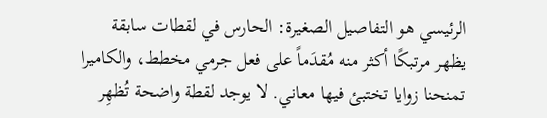الرئيسي هو التفاصيل الصغيرة: الحارس في لقطات سابقة يظهر مرتبكًا أكثر منه مُقدَماً على فعل جرمي مخطط، والكاميرا تمنحنا زوايا تختبئ فيها معاني. لا يوجد لقطة واضحة تُظهِر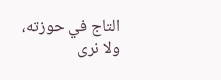التاج في حوزته، ولا نرى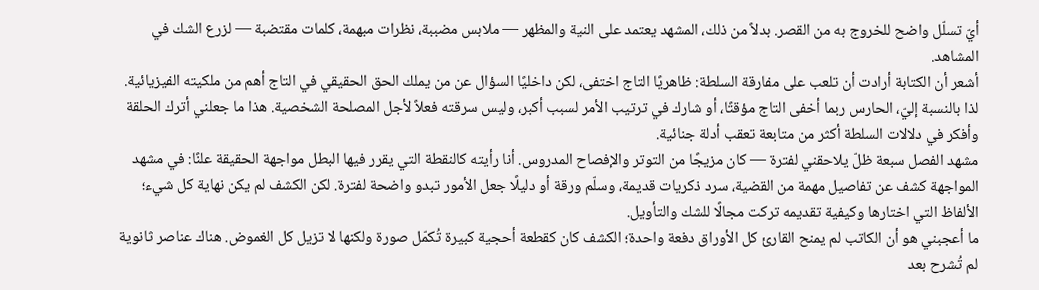أيّ تسلّل واضح للخروج به من القصر. بدلاً من ذلك، المشهد يعتمد على النية والمظهر — ملابس مضببة، نظرات مبهمة، كلمات مقتضبة — لزرع الشك في المشاهد.
أشعر أن الكتابة أرادت أن تلعب على مفارقة السلطة: ظاهريًا التاج اختفى، لكن داخليًا السؤال عن من يملك الحق الحقيقي في التاج أهم من ملكيته الفيزيائية. لذا بالنسبة إليّ، الحارس ربما أخفى التاج مؤقتًا، أو شارك في ترتيب الأمر لسبب أكبر، وليس سرقته فعلاً لأجل المصلحة الشخصية. هذا ما جعلني أترك الحلقة وأفكر في دلالات السلطة أكثر من متابعة تعقب أدلة جنائية.
مشهد الفصل سبعة ظلّ يلاحقني لفترة — كان مزيجًا من التوتر والإفصاح المدروس. أنا رأيته كالنقطة التي يقرر فيها البطل مواجهة الحقيقة علنًا: في مشهد المواجهة كشف عن تفاصيل مهمة من القضية، سرد ذكريات قديمة، وسلّم ورقة أو دليلًا جعل الأمور تبدو واضحة لفترة. لكن الكشف لم يكن نهاية كل شيء؛ الألفاظ التي اختارها وكيفية تقديمه تركت مجالًا للشك والتأويل.
ما أعجبني هو أن الكاتب لم يمنح القارئ كل الأوراق دفعة واحدة؛ الكشف كان كقطعة أحجية كبيرة تُكمّل صورة ولكنها لا تزيل كل الغموض. هناك عناصر ثانوية لم تُشرح بعد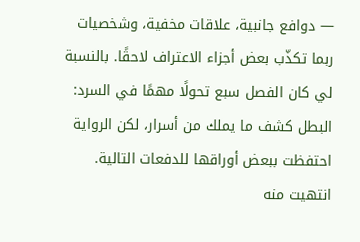— دوافع جانبية، علاقات مخفية، وشخصيات ربما تكذّب بعض أجزاء الاعتراف لاحقًا. بالنسبة لي كان الفصل سبع تحولًا مهمًا في السرد: البطل كشف ما يملك من أسرار، لكن الرواية احتفظت ببعض أوراقها للدفعات التالية. انتهيت منه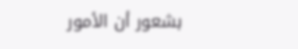بشعور أن الأمور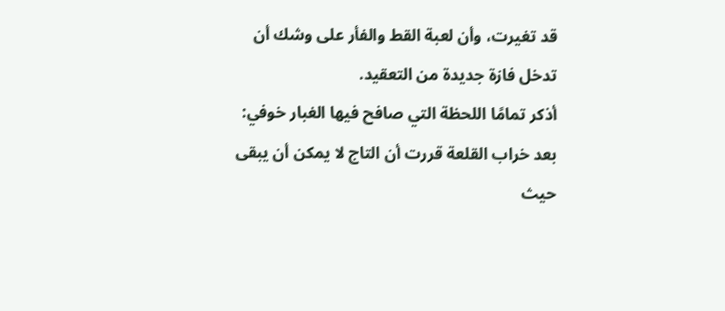قد تغيرت، وأن لعبة القط والفأر على وشك أن تدخل فازة جديدة من التعقيد.
أذكر تمامًا اللحظة التي صافح فيها الغبار خوفي: بعد خراب القلعة قررت أن التاج لا يمكن أن يبقى حيث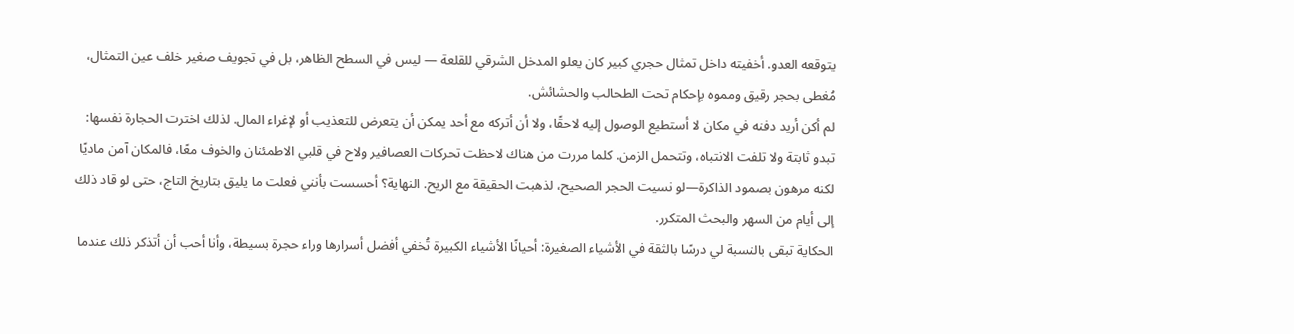يتوقعه العدو. أخفيته داخل تمثال حجري كبير كان يعلو المدخل الشرقي للقلعة — ليس في السطح الظاهر، بل في تجويف صغير خلف عين التمثال، مُغطى بحجر رقيق ومموه بإحكام تحت الطحالب والحشائش.
لم أكن أريد دفنه في مكان لا أستطيع الوصول إليه لاحقًا، ولا أن أتركه مع أحد يمكن أن يتعرض للتعذيب أو لإغراء المال. لذلك اخترت الحجارة نفسها: تبدو ثابتة ولا تلفت الانتباه، وتتحمل الزمن. كلما مررت من هناك لاحظت تحركات العصافير ولاح في قلبي الاطمئنان والخوف معًا، فالمكان آمن ماديًا لكنه مرهون بصمود الذاكرة—لو نسيت الحجر الصحيح، لذهبت الحقيقة مع الريح. النهاية؟ أحسست بأنني فعلت ما يليق بتاريخ التاج، حتى لو قاد ذلك إلى أيام من السهر والبحث المتكرر.
الحكاية تبقى بالنسبة لي درسًا بالثقة في الأشياء الصغيرة: أحيانًا الأشياء الكبيرة تُخفي أفضل أسرارها وراء حجرة بسيطة، وأنا أحب أن أتذكر ذلك عندما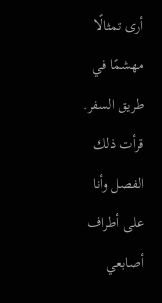أرى تمثالًا مهشمًا في طريق السفر.
قرأت ذلك الفصل وأنا على أطراف أصابعي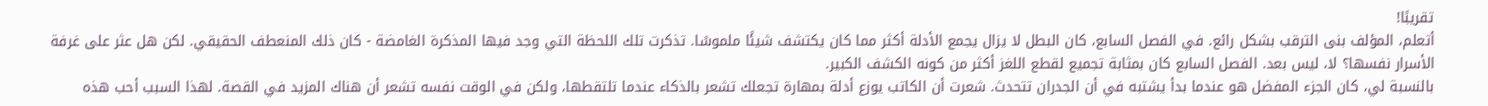تقريبًا!
أتعلم، المؤلف بنى الترقب بشكل رائع. في الفصل السابع، كان البطل لا يزال يجمع الأدلة أكثر مما كان يكتشف شيئًا ملموسًا. تذكرت تلك اللحظة التي وجد فيها المذكرة الغامضة - كان ذلك المنعطف الحقيقي. لكن هل عثر على غرفة الأسرار نفسها؟ لا، ليس بعد. الفصل السابع كان بمثابة تجميع لقطع اللغز أكثر من كونه الكشف الكبير.
بالنسبة لي، كان الجزء المفضل هو عندما بدأ يشتبه في أن الجدران تتحدث. شعرت أن الكاتب يوزع أدلة بمهارة تجعلك تشعر بالذكاء عندما تلتقطها، ولكن في الوقت نفسه تشعر أن هناك المزيد في القصة. لهذا السبب أحب هذه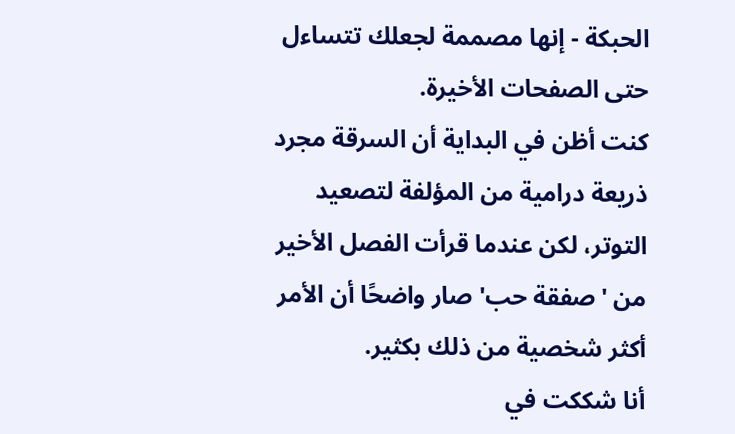الحبكة - إنها مصممة لجعلك تتساءل حتى الصفحات الأخيرة.
كنت أظن في البداية أن السرقة مجرد ذريعة درامية من المؤلفة لتصعيد التوتر، لكن عندما قرأت الفصل الأخير من 'صفقة حب' صار واضحًا أن الأمر أكثر شخصية من ذلك بكثير.
أنا شككت في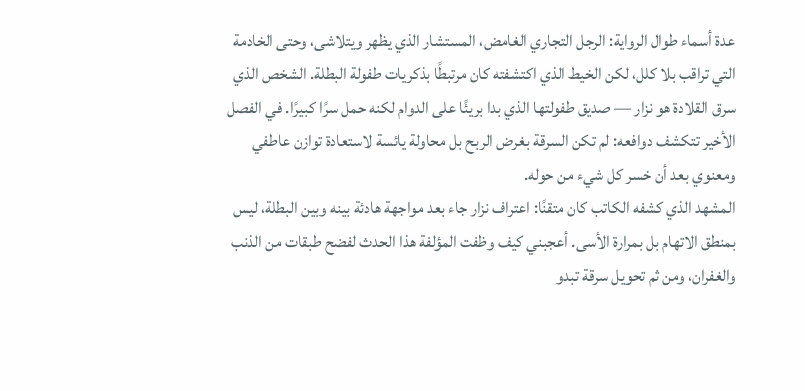عدة أسماء طوال الرواية: الرجل التجاري الغامض، المستشار الذي يظهر ويتلاشى، وحتى الخادمة التي تراقب بلا كلل، لكن الخيط الذي اكتشفته كان مرتبطًا بذكريات طفولة البطلة. الشخص الذي سرق القلادة هو نزار — صديق طفولتها الذي بدا بريئًا على الدوام لكنه حمل سرًا كبيرًا. في الفصل الأخير تتكشف دوافعه: لم تكن السرقة بغرض الربح بل محاولة يائسة لاستعادة توازن عاطفي ومعنوي بعد أن خسر كل شيء من حوله.
المشهد الذي كشفه الكاتب كان متقنًا: اعتراف نزار جاء بعد مواجهة هادئة بينه وبين البطلة، ليس بمنطق الاتهام بل بمرارة الأسى. أعجبني كيف وظفت المؤلفة هذا الحدث لفضح طبقات من الذنب والغفران، ومن ثم تحويل سرقة تبدو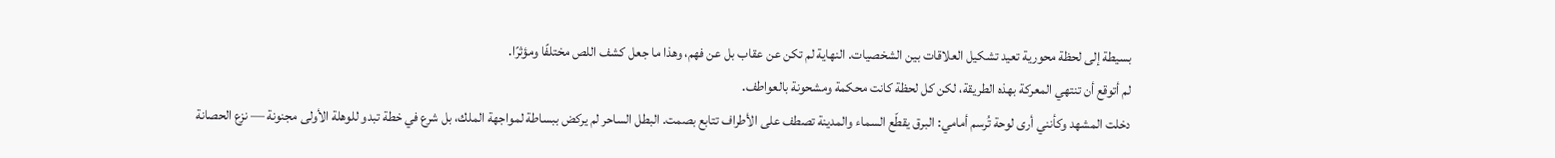بسيطة إلى لحظة محورية تعيد تشكيل العلاقات بين الشخصيات. النهاية لم تكن عن عقاب بل عن فهم، وهذا ما جعل كشف اللص مختلفًا ومؤثرًا.
لم أتوقع أن تنتهي المعركة بهذه الطريقة، لكن كل لحظة كانت محكمة ومشحونة بالعواطف.
دخلت المشهد وكأنني أرى لوحة تُرسم أمامي: البرق يقطّع السماء والمدينة تصطف على الأطراف تتابع بصمت. البطل الساحر لم يركض ببساطة لمواجهة الملك، بل شرع في خطة تبدو للوهلة الأولى مجنونة — نزع الحصانة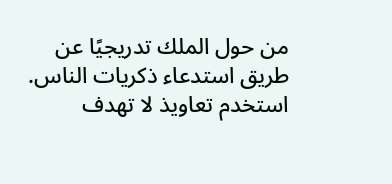من حول الملك تدريجيًا عن طريق استدعاء ذكريات الناس. استخدم تعاويذ لا تهدف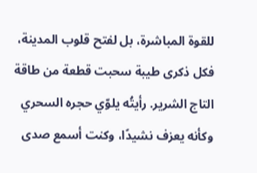للقوة المباشرة، بل لفتح قلوب المدينة، فكل ذكرى طيبة سحبت قطعة من طاقة التاج الشرير. رأيتُه يلوّي حجره السحري وكأنه يعزف نشيدًا، وكنت أسمع صدى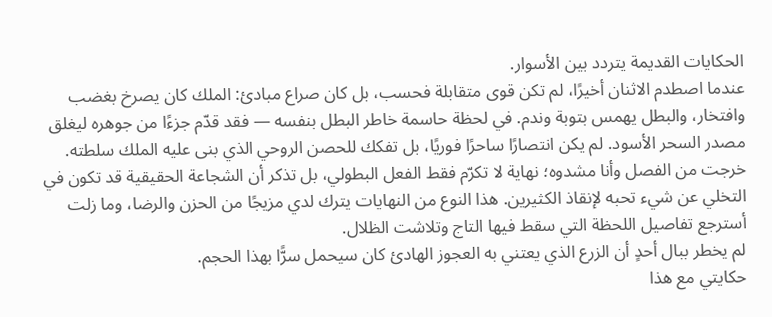الحكايات القديمة يتردد بين الأسوار.
عندما اصطدم الاثنان أخيرًا، لم تكن قوى متقابلة فحسب، بل كان صراع مبادئ: الملك كان يصرخ بغضب وافتخار، والبطل يهمس بتوبة وندم. في لحظة حاسمة خاطر البطل بنفسه — فقد قدّم جزءًا من جوهره ليغلق مصدر السحر الأسود. لم يكن انتصارًا ساحرًا فوريًا، بل تفكك للحصن الروحي الذي بنى عليه الملك سلطته.
خرجت من الفصل وأنا مشدوه؛ نهاية لا تكرّم فقط الفعل البطولي، بل تذكر أن الشجاعة الحقيقية قد تكون في التخلي عن شيء تحبه لإنقاذ الكثيرين. هذا النوع من النهايات يترك لدي مزيجًا من الحزن والرضا، وما زلت أسترجع تفاصيل اللحظة التي سقط فيها التاج وتلاشت الظلال.
لم يخطر ببال أحدٍ أن الزرع الذي يعتني به العجوز الهادئ كان سيحمل سرًّا بهذا الحجم.
حكايتي مع هذا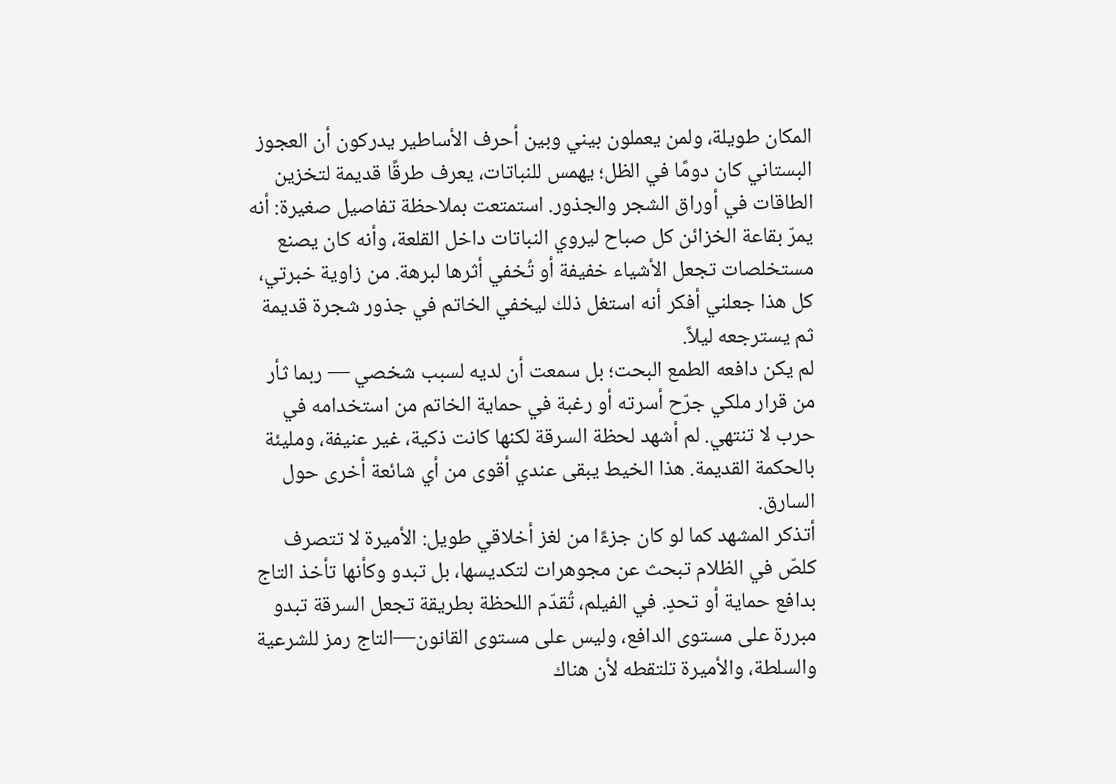المكان طويلة، ولمن يعملون بيني وبين أحرف الأساطير يدركون أن العجوز البستاني كان دومًا في الظل؛ يهمس للنباتات، يعرف طرقًا قديمة لتخزين الطاقات في أوراق الشجر والجذور. استمتعت بملاحظة تفاصيل صغيرة: أنه يمرّ بقاعة الخزائن كل صباح ليروي النباتات داخل القلعة، وأنه كان يصنع مستخلصات تجعل الأشياء خفيفة أو تُخفي أثرها لبرهة. من زاوية خبرتي، كل هذا جعلني أفكر أنه استغل ذلك ليخفي الخاتم في جذور شجرة قديمة ثم يسترجعه ليلاً.
لم يكن دافعه الطمع البحت؛ بل سمعت أن لديه لسبب شخصي — ربما ثأر من قرار ملكي جرّح أسرته أو رغبة في حماية الخاتم من استخدامه في حرب لا تنتهي. لم أشهد لحظة السرقة لكنها كانت ذكية، غير عنيفة، ومليئة بالحكمة القديمة. هذا الخيط يبقى عندي أقوى من أي شائعة أخرى حول السارق.
أتذكر المشهد كما لو كان جزءًا من لغز أخلاقي طويل: الأميرة لا تتصرف كلصّ في الظلام تبحث عن مجوهرات لتكديسها، بل تبدو وكأنها تأخذ التاج بدافع حماية أو تحدٍ. في الفيلم، تُقدّم اللحظة بطريقة تجعل السرقة تبدو مبررة على مستوى الدافع، وليس على مستوى القانون—التاج رمز للشرعية والسلطة، والأميرة تلتقطه لأن هناك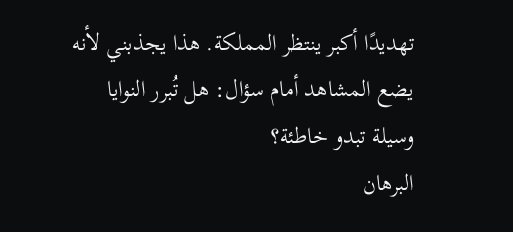تهديدًا أكبر ينتظر المملكة. هذا يجذبني لأنه يضع المشاهد أمام سؤال: هل تُبرر النوايا وسيلة تبدو خاطئة؟
البرهان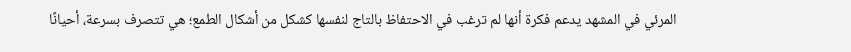المرئي في المشهد يدعم فكرة أنها لم ترغب في الاحتفاظ بالتاج لنفسها كشكل من أشكال الطمع؛ هي تتصرف بسرعة، أحيانًا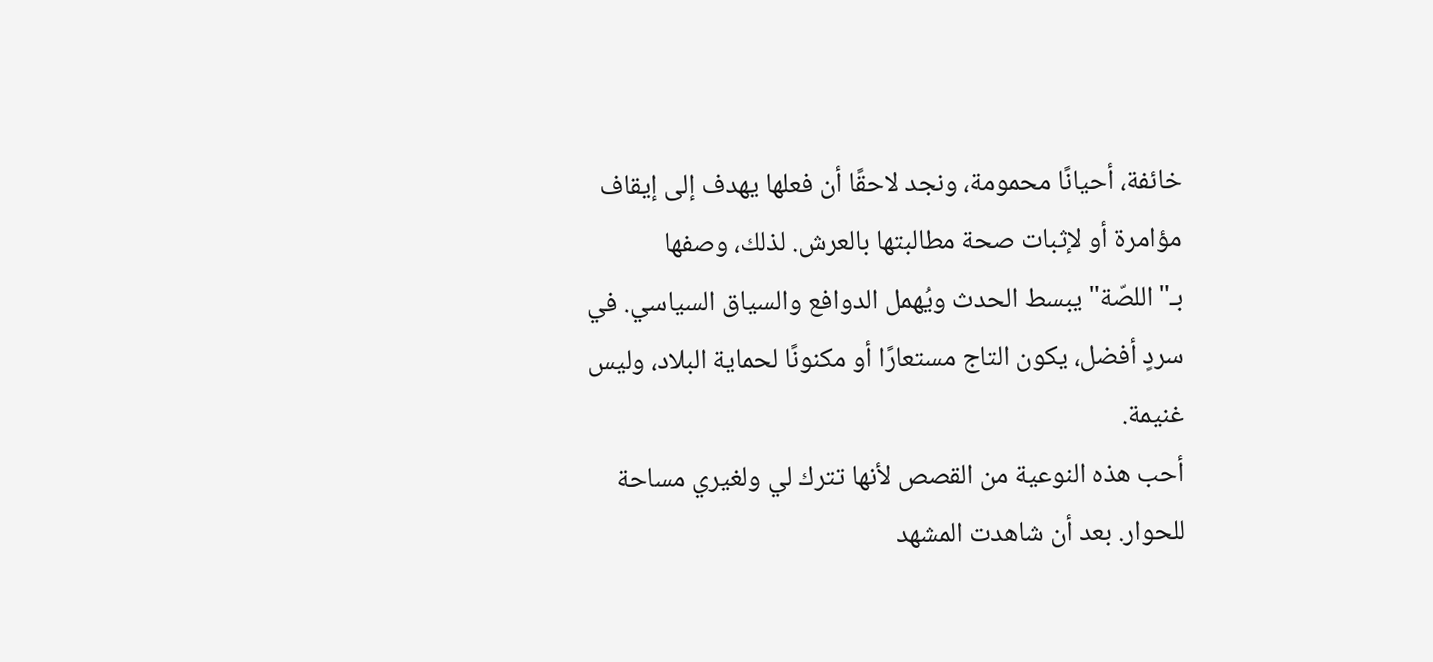خائفة، أحيانًا محمومة، ونجد لاحقًا أن فعلها يهدف إلى إيقاف مؤامرة أو لإثبات صحة مطالبتها بالعرش. لذلك، وصفها بـ"اللصّة" يبسط الحدث ويُهمل الدوافع والسياق السياسي. في سردٍ أفضل، يكون التاج مستعارًا أو مكنونًا لحماية البلاد، وليس غنيمة.
أحب هذه النوعية من القصص لأنها تترك لي ولغيري مساحة للحوار. بعد أن شاهدت المشهد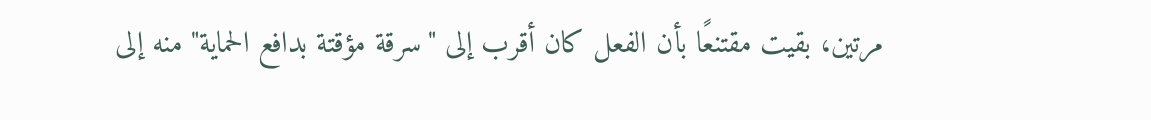مرتين، بقيت مقتنعًا بأن الفعل كان أقرب إلى "سرقة مؤقتة بدافع الحماية" منه إلى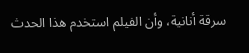سرقة أنانية، وأن الفيلم استخدم هذا الحدث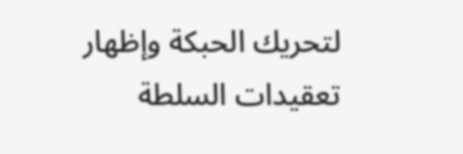لتحريك الحبكة وإظهار تعقيدات السلطة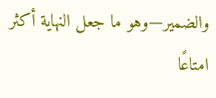والضمير—وهو ما جعل النهاية أكثر امتاعًا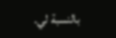بالنسبة لي.